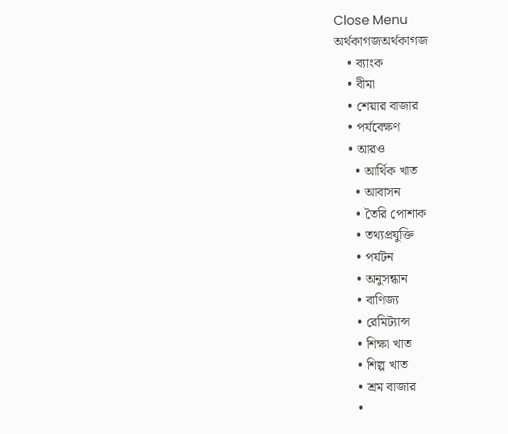Close Menu
অর্থকাগজঅর্থকাগজ
    • ব্যাংক
    • বীমা
    • শেয়ার বাজার
    • পর্যবেক্ষণ
    • আরও
      • আর্থিক খাত
      • আবাসন
      • তৈরি পোশাক
      • তথ্যপ্রযুক্তি
      • পর্যটন
      • অনুসন্ধান
      • বাণিজ্য
      • রেমিট্যান্স
      • শিক্ষা খাত
      • শিল্প খাত
      • শ্রম বাজার
      •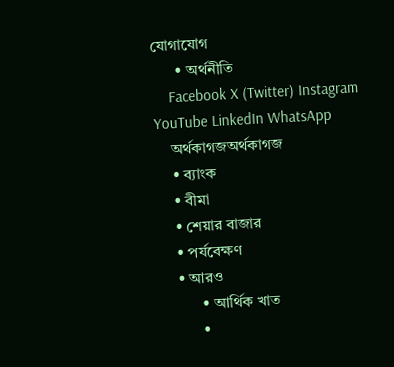যোগাযোগ
      • অর্থনীতি
    Facebook X (Twitter) Instagram YouTube LinkedIn WhatsApp
    অর্থকাগজঅর্থকাগজ
    • ব্যাংক
    • বীমা
    • শেয়ার বাজার
    • পর্যবেক্ষণ
    • আরও
          • আর্থিক খাত
          •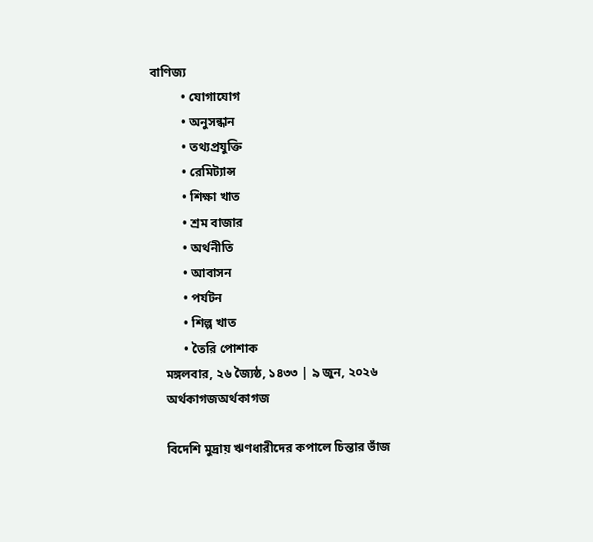বাণিজ্য
          • যোগাযোগ
          • অনুসন্ধান
          • তথ্যপ্রযুক্তি
          • রেমিট্যান্স
          • শিক্ষা খাত
          • শ্রম বাজার
          • অর্থনীতি
          • আবাসন
          • পর্যটন
          • শিল্প খাত
          • তৈরি পোশাক
    মঙ্গলবার, ২৬ জ্যৈষ্ঠ, ১৪৩৩ | ৯ জুন, ২০২৬
    অর্থকাগজঅর্থকাগজ

    বিদেশি মুদ্রায় ঋণধারীদের কপালে চিন্তার ভাঁজ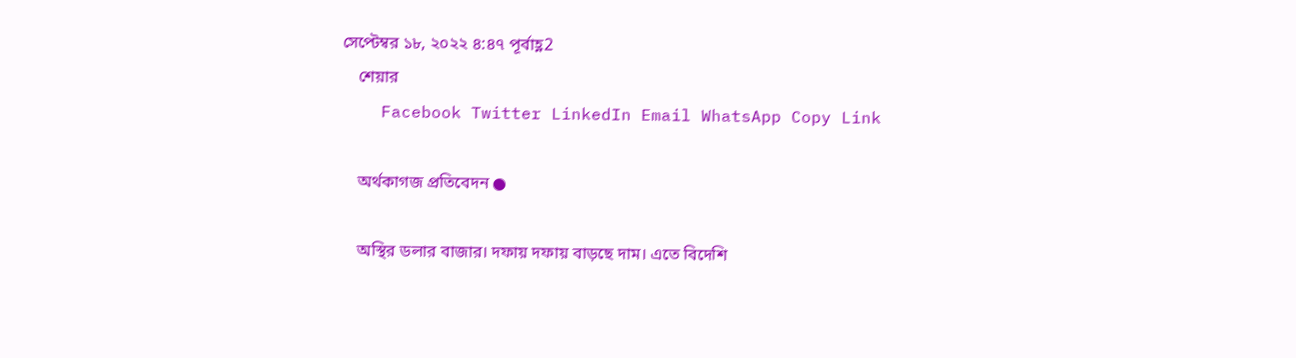সেপ্টেম্বর ১৮, ২০২২ ৪:৪৭ পূর্বাহ্ণ2
    শেয়ার
    Facebook Twitter LinkedIn Email WhatsApp Copy Link

    অর্থকাগজ প্রতিবেদন ●

    অস্থির ডলার বাজার। দফায় দফায় বাড়ছে দাম। এতে বিদেশি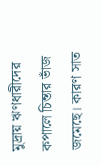মুদ্রায় ঋণধারীদের কপালে চিন্তার ভাঁজ জমেছে। কারণ সাত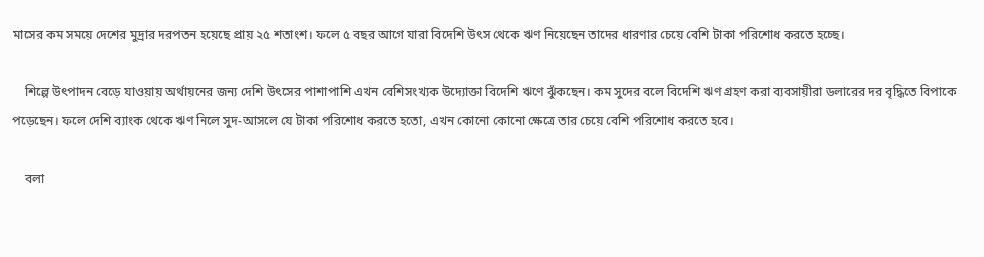মাসের কম সময়ে দেশের মুদ্রার দরপতন হয়েছে প্রায় ২৫ শতাংশ। ফলে ৫ বছর আগে যারা বিদেশি উৎস থেকে ঋণ নিয়েছেন তাদের ধারণার চেয়ে বেশি টাকা পরিশোধ করতে হচ্ছে।

    শিল্পে উৎপাদন বেড়ে যাওয়ায় অর্থায়নের জন্য দেশি উৎসের পাশাপাশি এখন বেশিসংখ্যক উদ্যোক্তা বিদেশি ঋণে ঝুঁকছেন। কম সুদের বলে বিদেশি ঋণ গ্রহণ করা ব্যবসায়ীরা ডলারের দর বৃদ্ধিতে বিপাকে পড়েছেন। ফলে দেশি ব্যাংক থেকে ঋণ নিলে সুদ-আসলে যে টাকা পরিশোধ করতে হতো, এখন কোনো কোনো ক্ষেত্রে তার চেয়ে বেশি পরিশোধ করতে হবে।

    বলা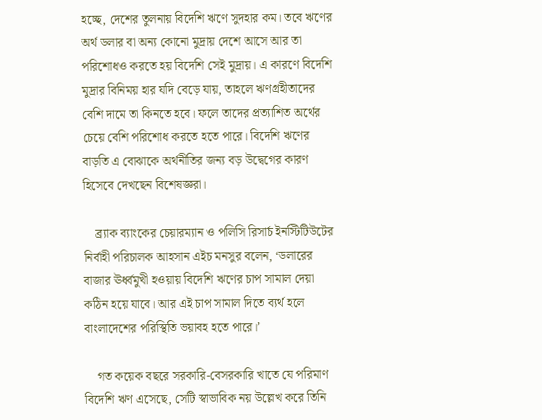হচ্ছে, দেশের তুলনায় বিদেশি ঋণে সুদহার কম। তবে ঋণের অর্থ ডলার বা অন্য কোনো মুদ্রায় দেশে আসে আর তা পরিশোধও করতে হয় বিদেশি সেই মুদ্রায়। এ কারণে বিদেশি মুদ্রার বিনিময় হার যদি বেড়ে যায়, তাহলে ঋণগ্রহীতাদের বেশি দামে তা কিনতে হবে। ফলে তাদের প্রত্যাশিত অর্থের চেয়ে বেশি পরিশোধ করতে হতে পারে। বিদেশি ঋণের বাড়তি এ বোঝাকে অর্থনীতির জন্য বড় উদ্বেগের কারণ হিসেবে দেখছেন বিশেষজ্ঞরা।

    ব্র্যাক ব্যাংকের চেয়ারম্যান ও পলিসি রিসার্চ ইনস্টিটিউটের নির্বাহী পরিচালক আহসান এইচ মনসুর বলেন, ‘ডলারের বাজার ঊর্ধ্বমুখী হওয়ায় বিদেশি ঋণের চাপ সামাল দেয়া কঠিন হয়ে যাবে। আর এই চাপ সামাল দিতে ব্যর্থ হলে বাংলাদেশের পরিস্থিতি ভয়াবহ হতে পারে।’

    গত কয়েক বছরে সরকারি-বেসরকারি খাতে যে পরিমাণ বিদেশি ঋণ এসেছে, সেটি স্বাভাবিক নয় উল্লেখ করে তিনি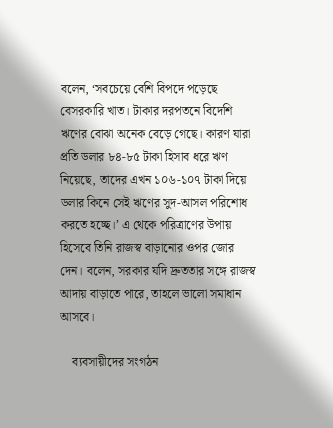বলেন, ‘সবচেয়ে বেশি বিপদে পড়েছে বেসরকারি খাত। টাকার দরপতনে বিদেশি ঋণের বোঝা অনেক বেড়ে গেছে। কারণ যারা প্রতি ডলার ৮৪-৮৫ টাকা হিসাব ধরে ঋণ নিয়েছে, তাদের এখন ১০৬-১০৭ টাকা দিয়ে ডলার কিনে সেই ঋণের সুদ-আসল পরিশোধ করতে হচ্ছে।’ এ থেকে পরিত্রাণের উপায় হিসেবে তিনি রাজস্ব বাড়ানোর ওপর জোর দেন। বলেন, সরকার যদি দ্রুততার সঙ্গে রাজস্ব আদায় বাড়াতে পারে, তাহলে ভালো সমাধান আসবে।

    ব্যবসায়ীদের সংগঠন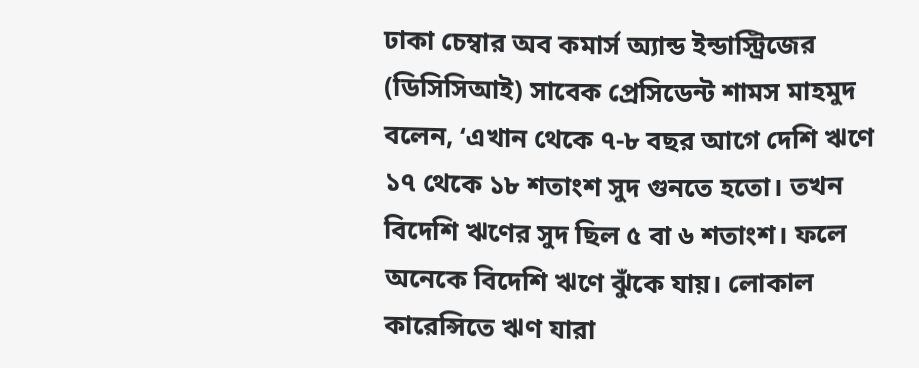ঢাকা চেম্বার অব কমার্স অ্যান্ড ইন্ডাস্ট্রিজের (ডিসিসিআই) সাবেক প্রেসিডেন্ট শামস মাহমুদ বলেন, ‘এখান থেকে ৭-৮ বছর আগে দেশি ঋণে ১৭ থেকে ১৮ শতাংশ সুদ গুনতে হতো। তখন বিদেশি ঋণের সুদ ছিল ৫ বা ৬ শতাংশ। ফলে অনেকে বিদেশি ঋণে ঝুঁকে যায়। লোকাল কারেন্সিতে ঋণ যারা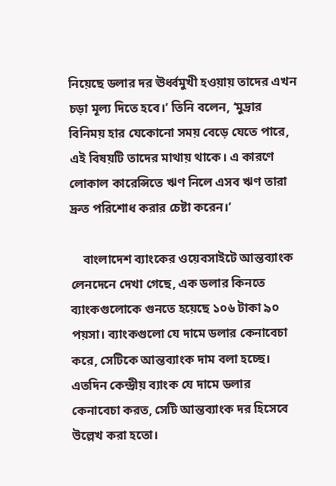নিয়েছে ডলার দর ঊর্ধ্বমুখী হওয়ায় তাদের এখন চড়া মূল্য দিতে হবে।’ তিনি বলেন, ‘মুদ্রার বিনিময় হার যেকোনো সময় বেড়ে যেতে পারে, এই বিষয়টি তাদের মাথায় থাকে। এ কারণে লোকাল কারেন্সিতে ঋণ নিলে এসব ঋণ তারা দ্রুত পরিশোধ করার চেষ্টা করেন।’

    বাংলাদেশ ব্যাংকের ওয়েবসাইটে আন্তব্যাংক লেনদেনে দেখা গেছে, এক ডলার কিনতে ব্যাংকগুলোকে গুনতে হয়েছে ১০৬ টাকা ৯০ পয়সা। ব্যাংকগুলো যে দামে ডলার কেনাবেচা করে, সেটিকে আন্তব্যাংক দাম বলা হচ্ছে। এতদিন কেন্দ্রীয় ব্যাংক যে দামে ডলার কেনাবেচা করত, সেটি আন্তব্যাংক দর হিসেবে উল্লেখ করা হতো।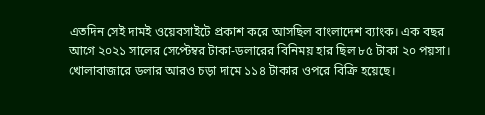এতদিন সেই দামই ওয়েবসাইটে প্রকাশ করে আসছিল বাংলাদেশ ব্যাংক। এক বছর আগে ২০২১ সালের সেপ্টেম্বর টাকা-ডলারের বিনিময় হার ছিল ৮৫ টাকা ২০ পয়সা। খোলাবাজারে ডলার আরও চড়া দামে ১১৪ টাকার ওপরে বিক্রি হয়েছে।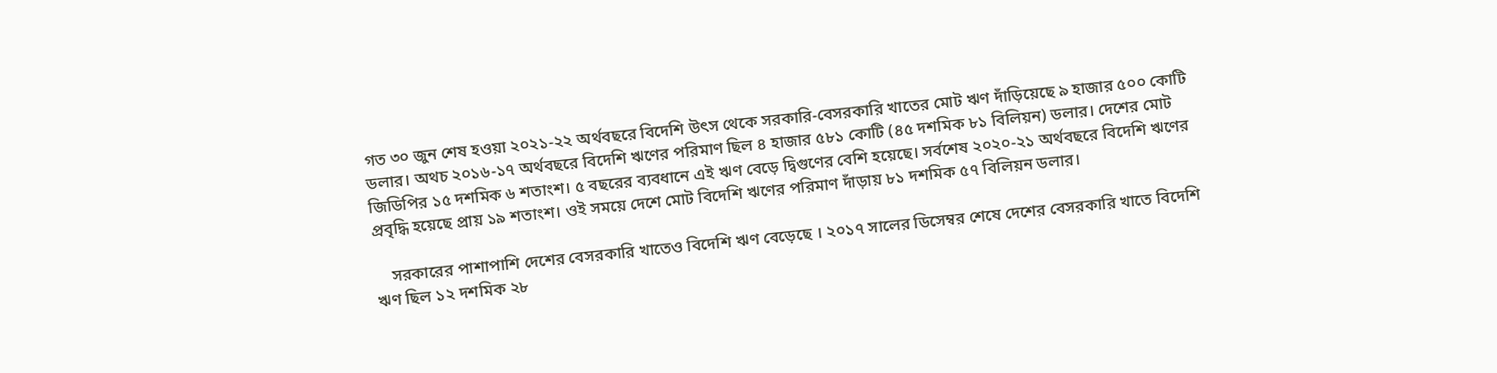গত ৩০ জুন শেষ হওয়া ২০২১-২২ অর্থবছরে বিদেশি উৎস থেকে সরকারি-বেসরকারি খাতের মোট ঋণ দাঁড়িয়েছে ৯ হাজার ৫০০ কোটি ডলার। অথচ ২০১৬-১৭ অর্থবছরে বিদেশি ঋণের পরিমাণ ছিল ৪ হাজার ৫৮১ কোটি (৪৫ দশমিক ৮১ বিলিয়ন) ডলার। দেশের মোট জিডিপির ১৫ দশমিক ৬ শতাংশ। ৫ বছরের ব্যবধানে এই ঋণ বেড়ে দ্বিগুণের বেশি হয়েছে। সর্বশেষ ২০২০-২১ অর্থবছরে বিদেশি ঋণের প্রবৃদ্ধি হয়েছে প্রায় ১৯ শতাংশ। ওই সময়ে দেশে মোট বিদেশি ঋণের পরিমাণ দাঁড়ায় ৮১ দশমিক ৫৭ বিলিয়ন ডলার।

    সরকারের পাশাপাশি দেশের বেসরকারি খাতেও বিদেশি ঋণ বেড়েছে । ২০১৭ সালের ডিসেম্বর শেষে দেশের বেসরকারি খাতে বিদেশি ঋণ ছিল ১২ দশমিক ২৮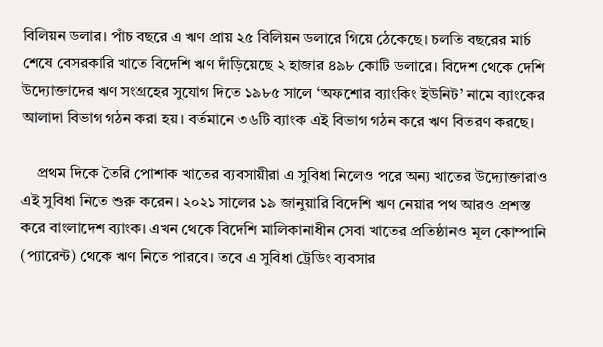বিলিয়ন ডলার। পাঁচ বছরে এ ঋণ প্রায় ২৫ বিলিয়ন ডলারে গিয়ে ঠেকেছে। চলতি বছরের মার্চ শেষে বেসরকারি খাতে বিদেশি ঋণ দাঁড়িয়েছে ২ হাজার ৪৯৮ কোটি ডলারে। বিদেশ থেকে দেশি উদ্যোক্তাদের ঋণ সংগ্রহের সুযোগ দিতে ১৯৮৫ সালে ‘অফশোর ব্যাংকিং ইউনিট’ নামে ব্যাংকের আলাদা বিভাগ গঠন করা হয়। বর্তমানে ৩৬টি ব্যাংক এই বিভাগ গঠন করে ঋণ বিতরণ করছে।

    প্রথম দিকে তৈরি পোশাক খাতের ব্যবসায়ীরা এ সুবিধা নিলেও পরে অন্য খাতের উদ্যোক্তারাও এই সুবিধা নিতে শুরু করেন। ২০২১ সালের ১৯ জানুয়ারি বিদেশি ঋণ নেয়ার পথ আরও প্রশস্ত করে বাংলাদেশ ব্যাংক। এখন থেকে বিদেশি মালিকানাধীন সেবা খাতের প্রতিষ্ঠানও মূল কোম্পানি (প্যারেন্ট) থেকে ঋণ নিতে পারবে। তবে এ সুবিধা ট্রেডিং ব্যবসার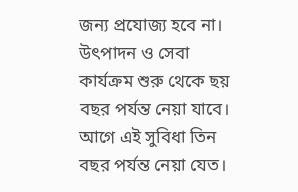জন্য প্রযোজ্য হবে না। উৎপাদন ও সেবা কার্যক্রম শুরু থেকে ছয় বছর পর্যন্ত নেয়া যাবে। আগে এই সুবিধা তিন বছর পর্যন্ত নেয়া যেত।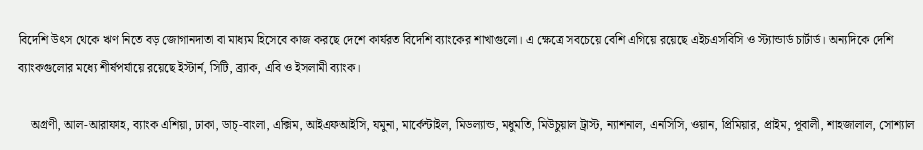বিদেশি উৎস থেকে ঋণ নিতে বড় জোগানদাতা বা মাধ্যম হিসেবে কাজ করছে দেশে কার্যরত বিদেশি ব্যাংকের শাখাগুলো। এ ক্ষেত্রে সবচেয়ে বেশি এগিয়ে রয়েছে এইচএসবিসি ও স্ট্যান্ডার্ড চার্টার্ড। অন্যদিকে দেশি ব্যাংকগুলোর মধ্যে শীর্ষপর্যায়ে রয়েছে ইস্টার্ন, সিটি, ব্র্যাক, এবি ও ইসলামী ব্যাংক।

    অগ্রণী, আল-আরাফাহ, ব্যাংক এশিয়া, ঢাকা, ডাচ্-বাংলা, এক্সিম, আইএফআইসি, যমুনা, মার্কেন্টাইল, মিডল্যান্ড, মধুমতি, মিউচুয়াল ট্রাস্ট, ন্যাশনাল, এনসিসি, ওয়ান, প্রিমিয়ার, প্রাইম, পূবালী, শাহজালাল, সোশ্যাল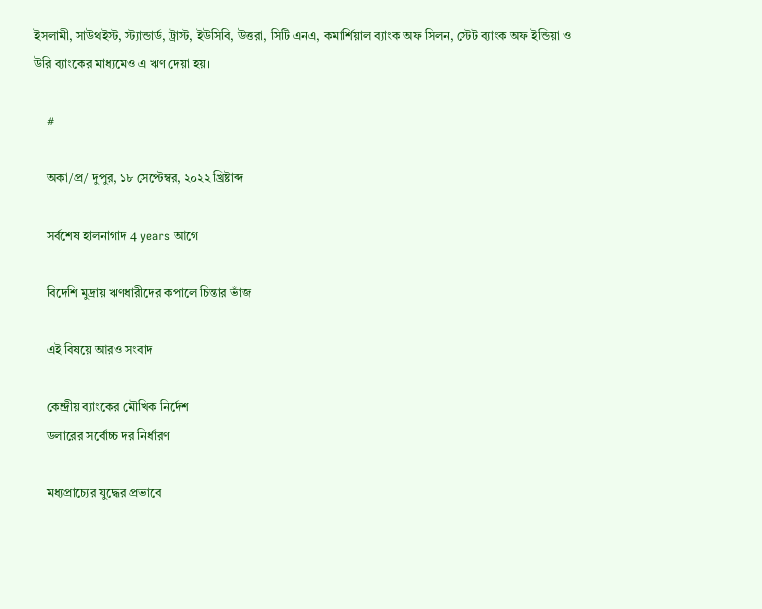ইসলামী, সাউথইস্ট, স্ট্যান্ডার্ড, ট্রাস্ট, ইউসিবি, উত্তরা, সিটি এনএ, কমার্শিয়াল ব্যাংক অফ সিলন, স্টেট ব্যাংক অফ ইন্ডিয়া ও উরি ব্যাংকের মাধ্যমেও এ ঋণ দেয়া হয়।

    #

    অকা/প্র/ দুপুর, ১৮ সেপ্টেম্বর, ২০২২ খ্রিষ্টাব্দ

    সর্বশেষ হালনাগাদ 4 years আগে

    বিদেশি মুদ্রায় ঋণধারীদের কপালে চিন্তার ভাঁজ

    এই বিষয়ে আরও সংবাদ

    কেন্দ্রীয় ব্যাংকের মৌখিক নির্দেশ
    ডলারের সর্বোচ্চ দর নির্ধারণ

    মধ্যপ্রাচ্যের যুদ্ধের প্রভাবে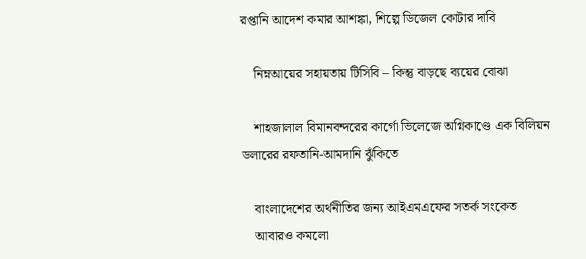রপ্তানি আদেশ কমার আশঙ্কা, শিল্পে ডিজেল কোটার দাবি

    নিম্নআয়ের সহায়তায় টিসিবি – কিন্তু বাড়ছে ব্যয়ের বোঝা

    শাহজালাল বিমানবন্দরের কার্গো ভিলেজে অগ্নিকাণ্ডে এক বিলিয়ন ডলারের রফতানি-আমদানি ঝুঁকিতে

    বাংলাদেশের অর্থনীতির জন্য আইএমএফের সতর্ক সংকেত
    আবারও কমলো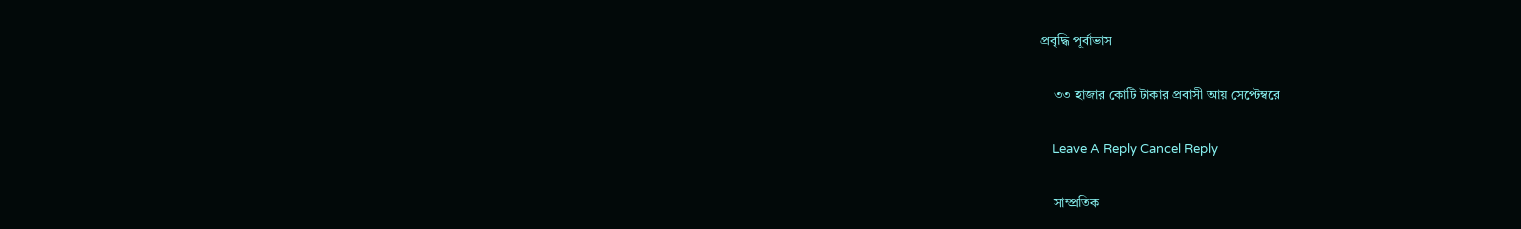প্রবৃদ্ধি পূর্বাভাস

    ৩৩ হাজার কোটি টাকার প্রবাসী আয় সেপ্টেম্বরে

    Leave A Reply Cancel Reply

    সাম্প্রতিক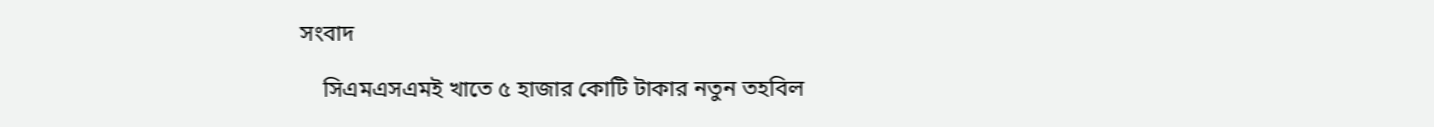সংবাদ

    সিএমএসএমই খাতে ৫ হাজার কোটি টাকার নতুন তহবিল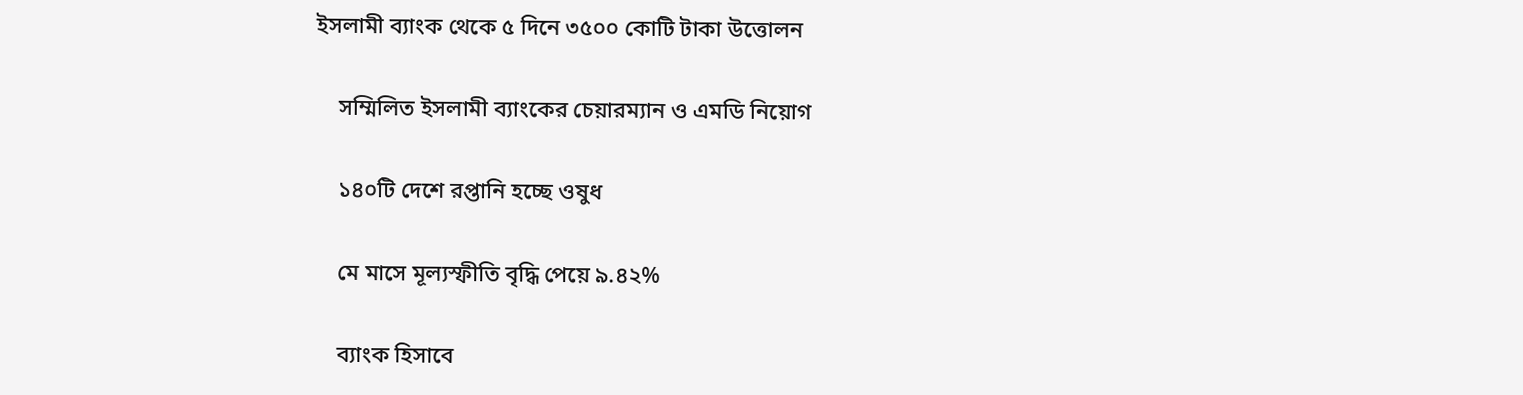ইসলামী ব্যাংক থেকে ৫ দিনে ৩৫০০ কোটি টাকা উত্তোলন

    সম্মিলিত ইসলামী ব্যাংকের চেয়ারম্যান ও এমডি নিয়োগ

    ১৪০টি দেশে রপ্তানি হচ্ছে ওষুধ

    মে মাসে মূল্যস্ফীতি বৃদ্ধি পেয়ে ৯.৪২%

    ব্যাংক হিসাবে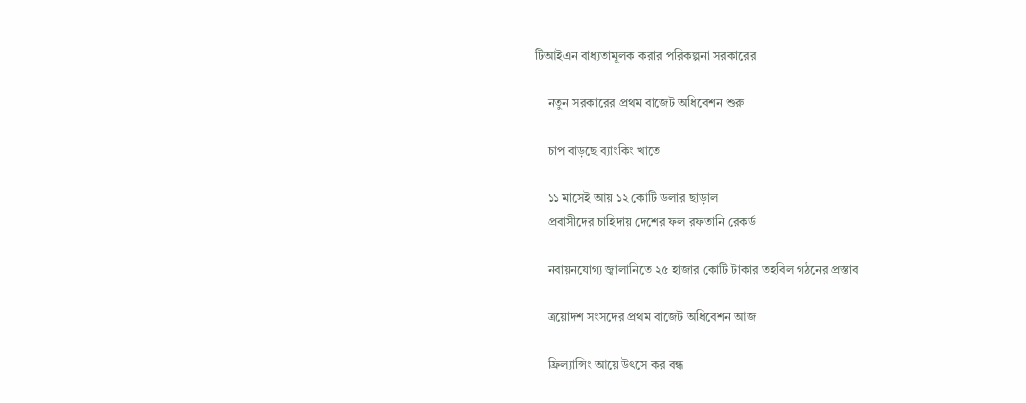টিআইএন বাধ্যতামূলক করার পরিকল্পনা সরকারের

    নতুন সরকারের প্রথম বাজেট অধিবেশন শুরু

    চাপ বাড়ছে ব্যাংকিং খাতে

    ১১ মাসেই আয় ১২ কোটি ডলার ছাড়াল
    প্রবাসীদের চাহিদায় দেশের ফল রফতানি রেকর্ড

    নবায়নযোগ্য জ্বালানিতে ২৫ হাজার কোটি টাকার তহবিল গঠনের প্রস্তাব

    ত্রয়োদশ সংসদের প্রথম বাজেট অধিবেশন আজ

    ফ্রিল্যান্সিং আয়ে উৎসে কর বন্ধ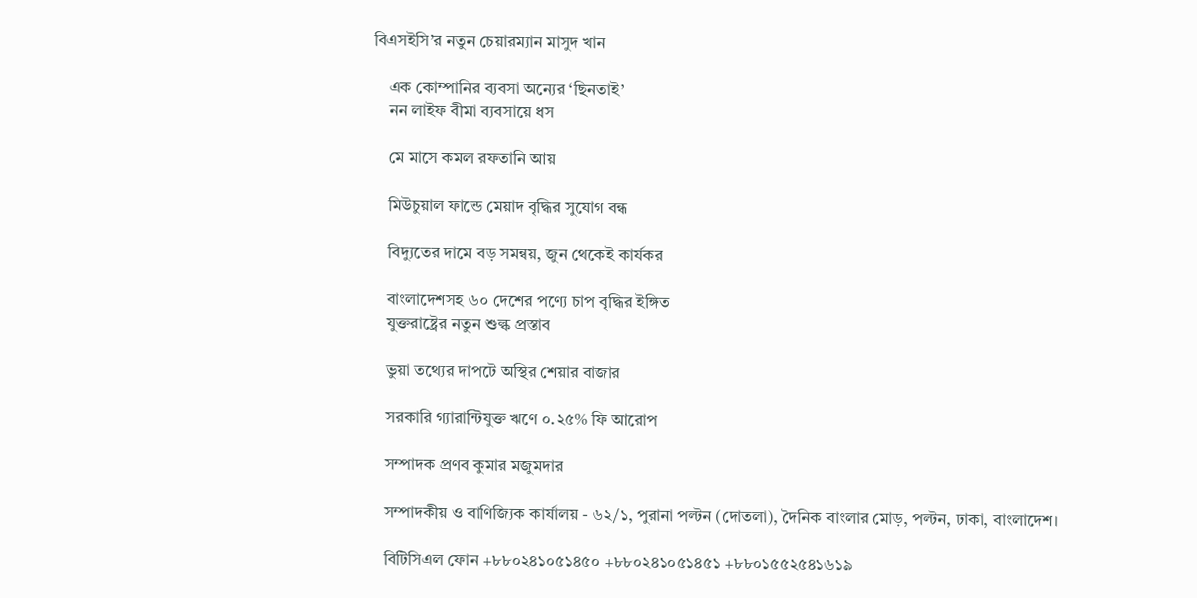বিএসইসি’র নতুন চেয়ারম্যান মাসুদ খান

    এক কোম্পানির ব্যবসা অন্যের ‘ছিনতাই’
    নন লাইফ বীমা ব্যবসায়ে ধস

    মে মাসে কমল রফতানি আয়

    মিউচুয়াল ফান্ডে মেয়াদ বৃদ্ধির সুযোগ বন্ধ

    বিদ্যুতের দামে বড় সমন্বয়, জুন থেকেই কার্যকর

    বাংলাদেশসহ ৬০ দেশের পণ্যে চাপ বৃদ্ধির ইঙ্গিত
    যুক্তরাষ্ট্রের নতুন শুল্ক প্রস্তাব

    ভুয়া তথ্যের দাপটে অস্থির শেয়ার বাজার

    সরকারি গ্যারান্টিযুক্ত ঋণে ০.২৫% ফি আরোপ

    সম্পাদক প্রণব কুমার মজুমদার

    সম্পাদকীয় ও বাণিজ্যিক কার্যালয় - ৬২/১, পুরানা পল্টন (দোতলা), দৈনিক বাংলার মোড়, পল্টন, ঢাকা, বাংলাদেশ।

    বিটিসিএল ফোন +৮৮০২৪১০৫১৪৫০ +৮৮০২৪১০৫১৪৫১ +৮৮০১৫৫২৫৪১৬১৯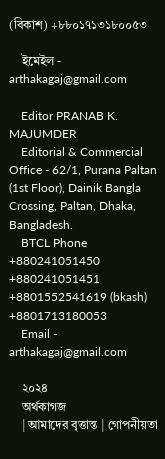(বিকাশ) +৮৮০১৭১৩১৮০০৫৩

    ইমেইল - arthakagaj@gmail.com

    Editor PRANAB K. MAJUMDER
    Editorial & Commercial Office - 62/1, Purana Paltan (1st Floor), Dainik Bangla Crossing, Paltan, Dhaka, Bangladesh.
    BTCL Phone +880241051450 +880241051451 +8801552541619 (bkash) +8801713180053
    Email - arthakagaj@gmail.com

    ২০২৪
    অর্থকাগজ
    | আমাদের বৃত্তান্ত | গোপনীয়তা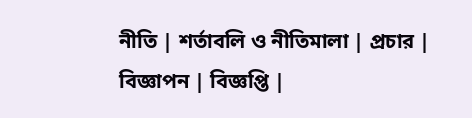নীতি | শর্তাবলি ও নীতিমালা | প্রচার | বিজ্ঞাপন | বিজ্ঞপ্তি |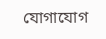যোগাযোগ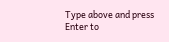Type above and press Enter to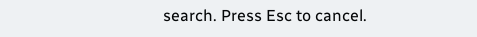search. Press Esc to cancel.